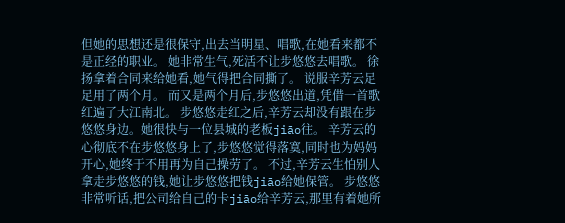但她的思想还是很保守,出去当明星、唱歌,在她看来都不是正经的职业。 她非常生气,死活不让步悠悠去唱歌。 徐扬拿着合同来给她看,她气得把合同撕了。 说服辛芳云足足用了两个月。 而又是两个月后,步悠悠出道,凭借一首歌红遍了大江南北。 步悠悠走红之后,辛芳云却没有跟在步悠悠身边。她很快与一位县城的老板jiāo往。 辛芳云的心彻底不在步悠悠身上了,步悠悠觉得落寞,同时也为妈妈开心,她终于不用再为自己操劳了。 不过,辛芳云生怕别人拿走步悠悠的钱,她让步悠悠把钱jiāo给她保管。 步悠悠非常听话,把公司给自己的卡jiāo给辛芳云,那里有着她所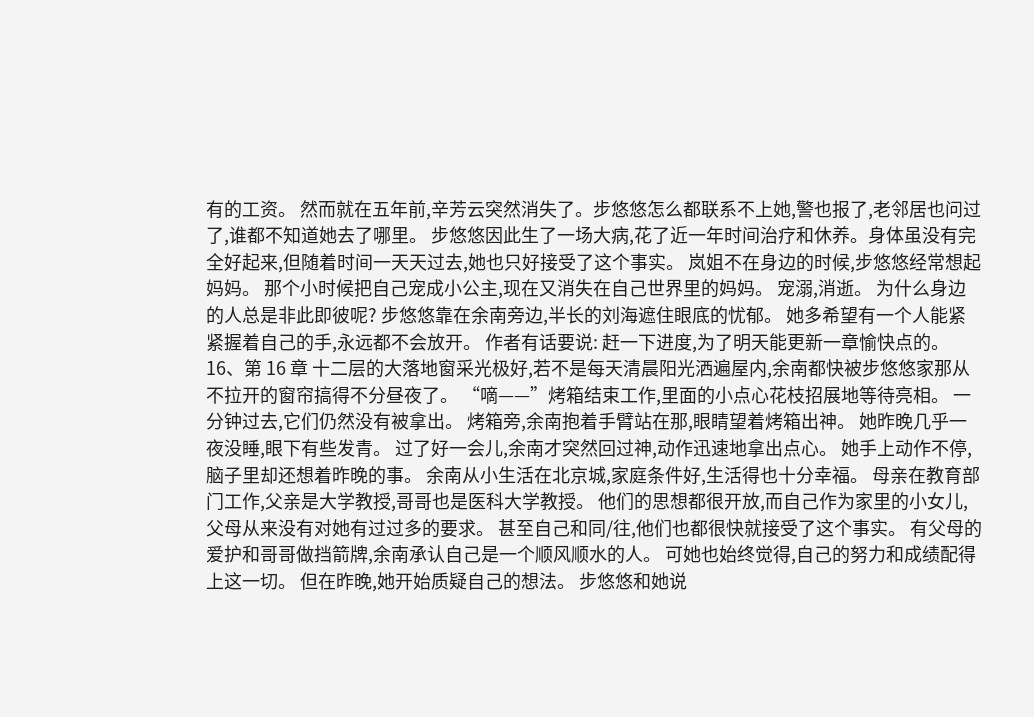有的工资。 然而就在五年前,辛芳云突然消失了。步悠悠怎么都联系不上她,警也报了,老邻居也问过了,谁都不知道她去了哪里。 步悠悠因此生了一场大病,花了近一年时间治疗和休养。身体虽没有完全好起来,但随着时间一天天过去,她也只好接受了这个事实。 岚姐不在身边的时候,步悠悠经常想起妈妈。 那个小时候把自己宠成小公主,现在又消失在自己世界里的妈妈。 宠溺,消逝。 为什么身边的人总是非此即彼呢? 步悠悠靠在余南旁边,半长的刘海遮住眼底的忧郁。 她多希望有一个人能紧紧握着自己的手,永远都不会放开。 作者有话要说: 赶一下进度,为了明天能更新一章愉快点的。 16、第 16 章 十二层的大落地窗采光极好,若不是每天清晨阳光洒遍屋内,余南都快被步悠悠家那从不拉开的窗帘搞得不分昼夜了。 “嘀——”烤箱结束工作,里面的小点心花枝招展地等待亮相。 一分钟过去,它们仍然没有被拿出。 烤箱旁,余南抱着手臂站在那,眼睛望着烤箱出神。 她昨晚几乎一夜没睡,眼下有些发青。 过了好一会儿,余南才突然回过神,动作迅速地拿出点心。 她手上动作不停,脑子里却还想着昨晚的事。 余南从小生活在北京城,家庭条件好,生活得也十分幸福。 母亲在教育部门工作,父亲是大学教授,哥哥也是医科大学教授。 他们的思想都很开放,而自己作为家里的小女儿,父母从来没有对她有过过多的要求。 甚至自己和同/往,他们也都很快就接受了这个事实。 有父母的爱护和哥哥做挡箭牌,余南承认自己是一个顺风顺水的人。 可她也始终觉得,自己的努力和成绩配得上这一切。 但在昨晚,她开始质疑自己的想法。 步悠悠和她说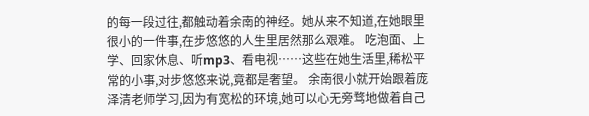的每一段过往,都触动着余南的神经。她从来不知道,在她眼里很小的一件事,在步悠悠的人生里居然那么艰难。 吃泡面、上学、回家休息、听mp3、看电视……这些在她生活里,稀松平常的小事,对步悠悠来说,竟都是奢望。 余南很小就开始跟着庞泽清老师学习,因为有宽松的环境,她可以心无旁骛地做着自己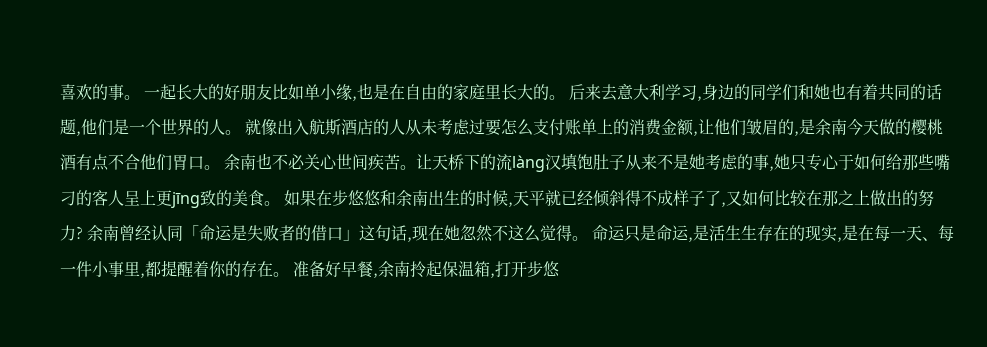喜欢的事。 一起长大的好朋友比如单小缘,也是在自由的家庭里长大的。 后来去意大利学习,身边的同学们和她也有着共同的话题,他们是一个世界的人。 就像出入航斯酒店的人从未考虑过要怎么支付账单上的消费金额,让他们皱眉的,是余南今天做的樱桃酒有点不合他们胃口。 余南也不必关心世间疾苦。让天桥下的流làng汉填饱肚子从来不是她考虑的事,她只专心于如何给那些嘴刁的客人呈上更jīng致的美食。 如果在步悠悠和余南出生的时候,天平就已经倾斜得不成样子了,又如何比较在那之上做出的努力? 余南曾经认同「命运是失败者的借口」这句话,现在她忽然不这么觉得。 命运只是命运,是活生生存在的现实,是在每一天、每一件小事里,都提醒着你的存在。 准备好早餐,余南拎起保温箱,打开步悠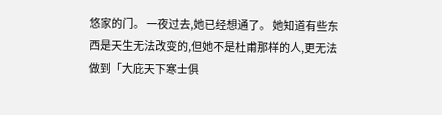悠家的门。 一夜过去,她已经想通了。 她知道有些东西是天生无法改变的,但她不是杜甫那样的人,更无法做到「大庇天下寒士俱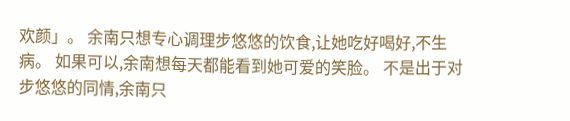欢颜」。 余南只想专心调理步悠悠的饮食,让她吃好喝好,不生病。 如果可以,余南想每天都能看到她可爱的笑脸。 不是出于对步悠悠的同情,余南只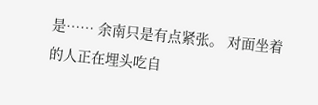是…… 余南只是有点紧张。 对面坐着的人正在埋头吃自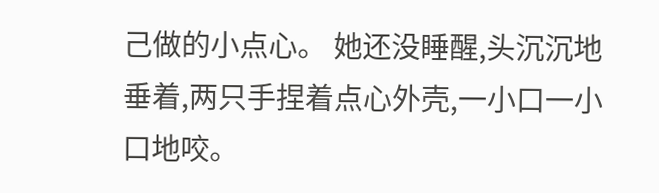己做的小点心。 她还没睡醒,头沉沉地垂着,两只手捏着点心外壳,一小口一小口地咬。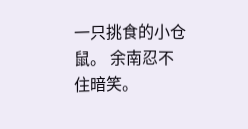一只挑食的小仓鼠。 余南忍不住暗笑。